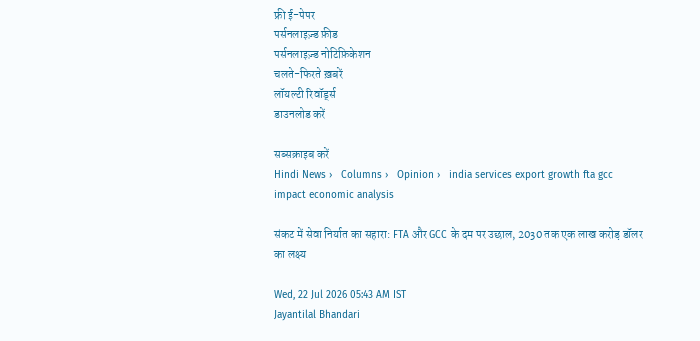फ्री ई-पेपर
पर्सनलाइज़्ड फ़ीड
पर्सनलाइज़्ड नोटिफ़िकेशन
चलते-फिरते ख़बरें
लॉयल्टी रिवॉर्ड्स
डाउनलोड करें

सब्सक्राइब करें
Hindi News ›   Columns ›   Opinion ›   india services export growth fta gcc impact economic analysis

संकट में सेवा निर्यात का सहारा: FTA और GCC के दम पर उछाल, 2030 तक एक लाख करोड़ डॉलर का लक्ष्य

Wed, 22 Jul 2026 05:43 AM IST
Jayantilal Bhandari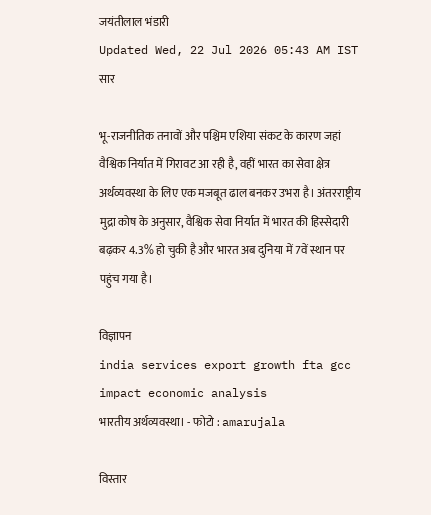जयंतीलाल भंडारी
Updated Wed, 22 Jul 2026 05:43 AM IST
सार

भू-राजनीतिक तनावों और पश्चिम एशिया संकट के कारण जहां वैश्विक निर्यात में गिरावट आ रही है, वहीं भारत का सेवा क्षेत्र अर्थव्यवस्था के लिए एक मजबूत ढाल बनकर उभरा है। अंतरराष्ट्रीय मुद्रा कोष के अनुसार, वैश्विक सेवा निर्यात में भारत की हिस्सेदारी बढ़कर 4.3% हो चुकी है और भारत अब दुनिया में 7वें स्थान पर पहुंच गया है।

विज्ञापन
india services export growth fta gcc impact economic analysis
भारतीय अर्थव्यवस्था। - फोटो : amarujala

विस्तार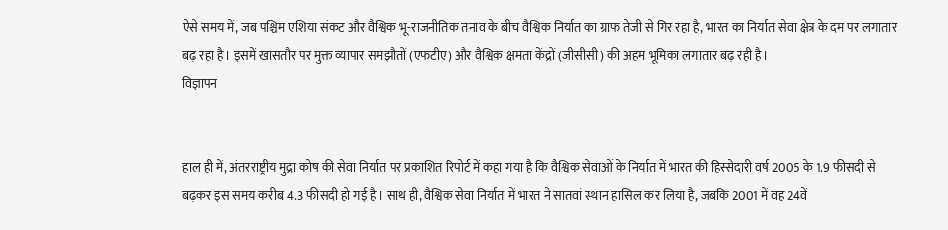ऐसे समय में, जब पश्चिम एशिया संकट और वैश्विक भू-राजनीतिक तनाव के बीच वैश्विक निर्यात का ग्राफ तेजी से गिर रहा है, भारत का निर्यात सेवा क्षेत्र के दम पर लगातार बढ़ रहा है। इसमें खासतौर पर मुक्त व्यापार समझौतों (एफटीए) और वैश्विक क्षमता केंद्रों (जीसीसी) की अहम भूमिका लगातार बढ़ रही है।
विज्ञापन


हाल ही में, अंतरराष्ट्रीय मुद्रा कोष की सेवा निर्यात पर प्रकाशित रिपोर्ट में कहा गया है कि वैश्विक सेवाओं के निर्यात में भारत की हिस्सेदारी वर्ष 2005 के 1.9 फीसदी से बढ़कर इस समय करीब 4.3 फीसदी हो गई है। साथ ही, वैश्विक सेवा निर्यात में भारत ने सातवां स्थान हासिल कर लिया है, जबकि 2001 में वह 24वें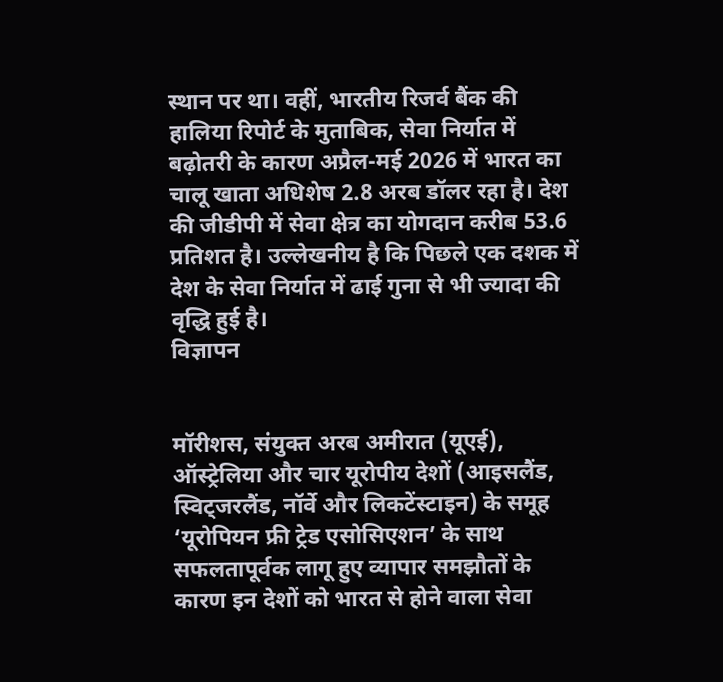स्थान पर था। वहीं, भारतीय रिजर्व बैंक की हालिया रिपोर्ट के मुताबिक, सेवा निर्यात में बढ़ोतरी के कारण अप्रैल-मई 2026 में भारत का चालू खाता अधिशेष 2.8 अरब डॉलर रहा है। देश की जीडीपी में सेवा क्षेत्र का योगदान करीब 53.6 प्रतिशत है। उल्लेखनीय है कि पिछले एक दशक में देश के सेवा निर्यात में ढाई गुना से भी ज्यादा की वृद्धि हुई है।
विज्ञापन


मॉरीशस, संयुक्त अरब अमीरात (यूएई), ऑस्ट्रेलिया और चार यूरोपीय देशों (आइसलैंड, स्विट्जरलैंड, नॉर्वे और लिकटेंस्टाइन) के समूह ‘यूरोपियन फ्री ट्रेड एसोसिएशन’ के साथ सफलतापूर्वक लागू हुए व्यापार समझौतों के कारण इन देशों को भारत से होने वाला सेवा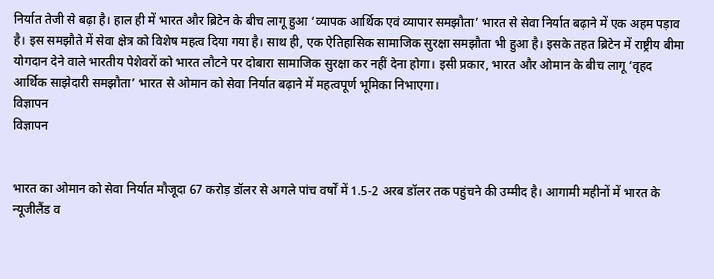निर्यात तेजी से बढ़ा है। हाल ही में भारत और ब्रिटेन के बीच लागू हुआ ‘व्यापक आर्थिक एवं व्यापार समझौता’ भारत से सेवा निर्यात बढ़ाने में एक अहम पड़ाव है। इस समझौते में सेवा क्षेत्र को विशेष महत्व दिया गया है। साथ ही, एक ऐतिहासिक सामाजिक सुरक्षा समझौता भी हुआ है। इसके तहत ब्रिटेन में राष्ट्रीय बीमा योगदान देने वाले भारतीय पेशेवरों को भारत लौटने पर दोबारा सामाजिक सुरक्षा कर नहीं देना होगा। इसी प्रकार, भारत और ओमान के बीच लागू ‘वृहद आर्थिक साझेदारी समझौता’ भारत से ओमान को सेवा निर्यात बढ़ाने में महत्वपूर्ण भूमिका निभाएगा।
विज्ञापन
विज्ञापन


भारत का ओमान को सेवा निर्यात मौजूदा 67 करोड़ डॉलर से अगले पांच वर्षों में 1.5-2 अरब डॉलर तक पहुंचने की उम्मीद है। आगामी महीनों में भारत के न्यूजीलैंड व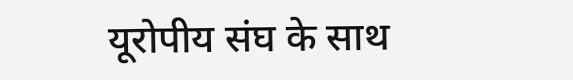यूरोपीय संघ के साथ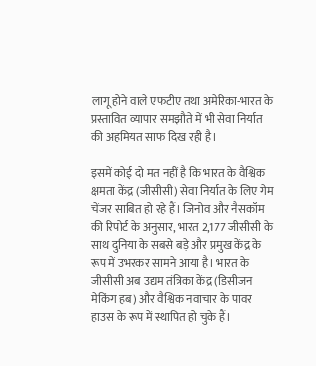लागू होने वाले एफटीए तथा अमेरिका-भारत के प्रस्तावित व्यापार समझौते में भी सेवा निर्यात की अहमियत साफ दिख रही है।

इसमें कोई दो मत नहीं है कि भारत के वैश्विक क्षमता केंद्र (जीसीसी) सेवा निर्यात के लिए गेम चेंजर साबित हो रहे हैं। जिनोव और नैसकॉम की रिपोर्ट के अनुसार, भारत 2,177 जीसीसी के साथ दुनिया के सबसे बड़े और प्रमुख केंद्र के रूप में उभरकर सामने आया है। भारत के जीसीसी अब उद्यम तंत्रिका केंद्र (डिसीजन मेकिंग हब) और वैश्विक नवाचार के पावर हाउस के रूप में स्थापित हो चुके हैं।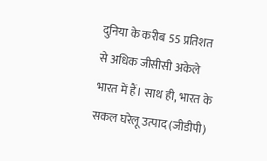दुनिया के करीब 55 प्रतिशत से अधिक जीसीसी अकेले भारत में हैं। साथ ही, भारत के सकल घरेलू उत्पाद (जीडीपी)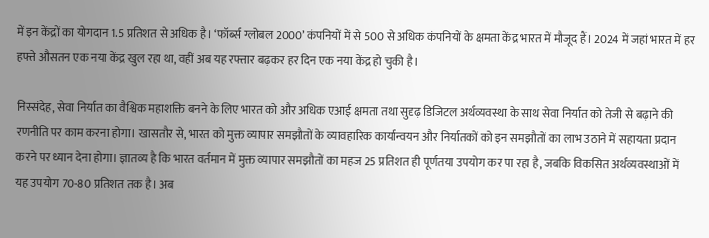में इन केंद्रों का योगदान 1.5 प्रतिशत से अधिक है। ‘फॉर्ब्स ग्लोबल 2000’ कंपनियों में से 500 से अधिक कंपनियों के क्षमता केंद्र भारत में मौजूद हैं। 2024 में जहां भारत में हर हफ्ते औसतन एक नया केंद्र खुल रहा था, वहीं अब यह रफ्तार बढ़कर हर दिन एक नया केंद्र हो चुकी है।

निस्संदेह, सेवा निर्यात का वैश्विक महाशक्ति बनने के लिए भारत को और अधिक एआई क्षमता तथा सुदृढ़ डिजिटल अर्थव्यवस्था के साथ सेवा निर्यात को तेजी से बढ़ाने की रणनीति पर काम करना होगा। खासतौर से, भारत को मुक्त व्यापार समझौतों के व्यावहारिक कार्यान्वयन और निर्यातकों को इन समझौतों का लाभ उठाने में सहायता प्रदान करने पर ध्यान देना होगा। ज्ञातव्य है कि भारत वर्तमान में मुक्त व्यापार समझौतों का महज 25 प्रतिशत ही पूर्णतया उपयोग कर पा रहा है, जबकि विकसित अर्थव्यवस्थाओं में यह उपयोग 70-80 प्रतिशत तक है। अब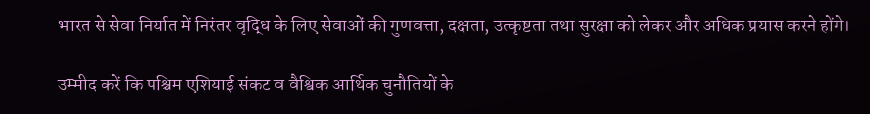भारत से सेवा निर्यात में निरंतर वृद्धि के लिए सेवाओं की गुणवत्ता, दक्षता, उत्कृष्टता तथा सुरक्षा को लेकर और अधिक प्रयास करने होंगे।

उम्मीद करें कि पश्चिम एशियाई संकट व वैश्विक आर्थिक चुनौतियों के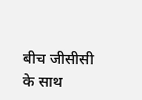बीच जीसीसी के साथ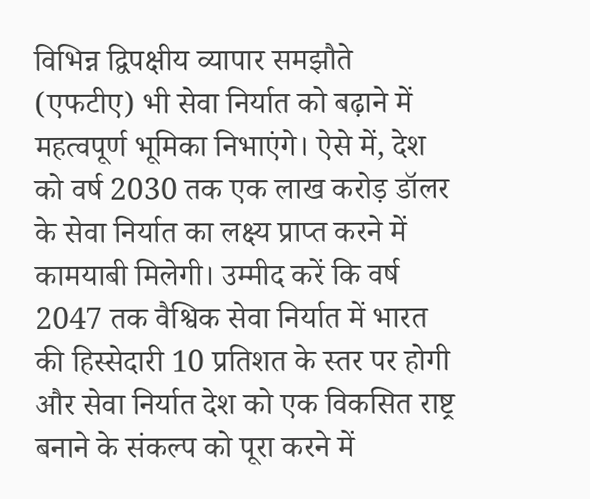विभिन्न द्विपक्षीय व्यापार समझौते (एफटीए) भी सेवा निर्यात को बढ़ाने में महत्वपूर्ण भूमिका निभाएंगे। ऐसे में, देश को वर्ष 2030 तक एक लाख करोड़ डॉलर के सेवा निर्यात का लक्ष्य प्राप्त करने में कामयाबी मिलेगी। उम्मीद करें कि वर्ष 2047 तक वैश्विक सेवा निर्यात में भारत की हिस्सेदारी 10 प्रतिशत के स्तर पर होगी और सेवा निर्यात देश को एक विकसित राष्ट्र बनाने के संकल्प को पूरा करने में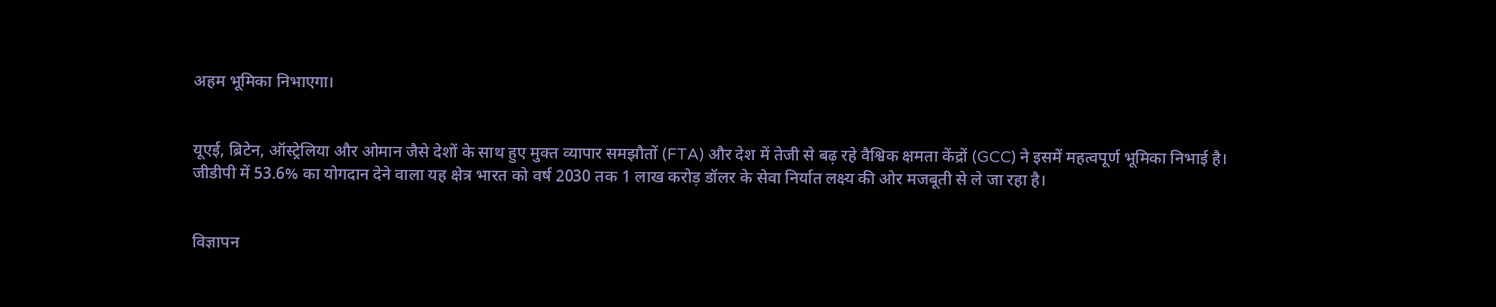अहम भूमिका निभाएगा।


यूएई, ब्रिटेन, ऑस्ट्रेलिया और ओमान जैसे देशों के साथ हुए मुक्त व्यापार समझौतों (FTA) और देश में तेजी से बढ़ रहे वैश्विक क्षमता केंद्रों (GCC) ने इसमें महत्वपूर्ण भूमिका निभाई है। जीडीपी में 53.6% का योगदान देने वाला यह क्षेत्र भारत को वर्ष 2030 तक 1 लाख करोड़ डॉलर के सेवा निर्यात लक्ष्य की ओर मजबूती से ले जा रहा है।


विज्ञापन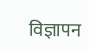विज्ञापन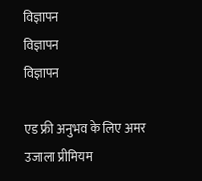विज्ञापन
विज्ञापन
विज्ञापन

एड फ्री अनुभव के लिए अमर उजाला प्रीमियम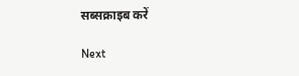सब्सक्राइब करें

Next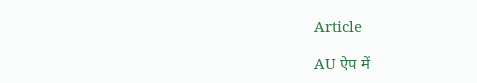Article

AU ऐप में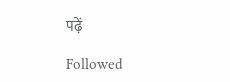पढ़ें

Followed